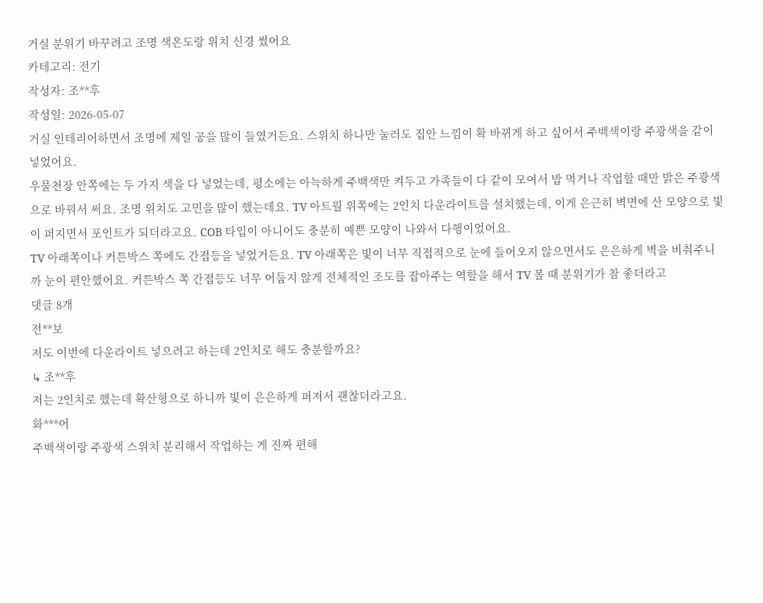거실 분위기 바꾸려고 조명 색온도랑 위치 신경 썼어요
카테고리: 전기
작성자: 조**후
작성일: 2026-05-07
거실 인테리어하면서 조명에 제일 공을 많이 들였거든요. 스위치 하나만 눌러도 집안 느낌이 확 바뀌게 하고 싶어서 주백색이랑 주광색을 같이 넣었어요.
우물천장 안쪽에는 두 가지 색을 다 넣었는데, 평소에는 아늑하게 주백색만 켜두고 가족들이 다 같이 모여서 밥 먹거나 작업할 때만 밝은 주광색으로 바꿔서 써요. 조명 위치도 고민을 많이 했는데요. TV 아트월 위쪽에는 2인치 다운라이트를 설치했는데, 이게 은근히 벽면에 산 모양으로 빛이 퍼지면서 포인트가 되더라고요. COB 타입이 아니어도 충분히 예쁜 모양이 나와서 다행이었어요.
TV 아래쪽이나 커튼박스 쪽에도 간접등을 넣었거든요. TV 아래쪽은 빛이 너무 직접적으로 눈에 들어오지 않으면서도 은은하게 벽을 비춰주니까 눈이 편안했어요. 커튼박스 쪽 간접등도 너무 어둡지 않게 전체적인 조도를 잡아주는 역할을 해서 TV 볼 때 분위기가 참 좋더라고
댓글 8개
전**보
저도 이번에 다운라이트 넣으려고 하는데 2인치로 해도 충분할까요?
↳ 조**후
저는 2인치로 했는데 확산형으로 하니까 빛이 은은하게 퍼져서 괜찮더라고요.
화***어
주백색이랑 주광색 스위치 분리해서 작업하는 게 진짜 편해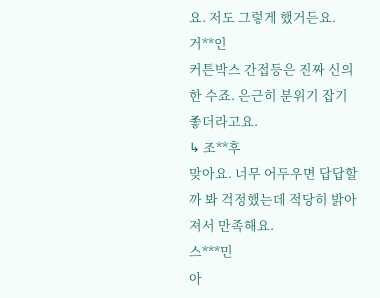요. 저도 그렇게 했거든요.
거**인
커튼박스 간접등은 진짜 신의 한 수죠. 은근히 분위기 잡기 좋더라고요.
↳ 조**후
맞아요. 너무 어두우면 답답할까 봐 걱정했는데 적당히 밝아져서 만족해요.
스***민
아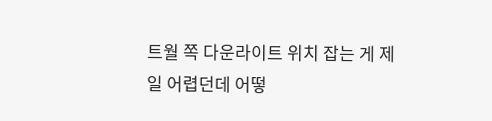트월 쪽 다운라이트 위치 잡는 게 제일 어렵던데 어떻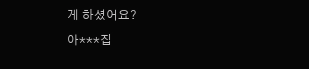게 하셨어요?
아***집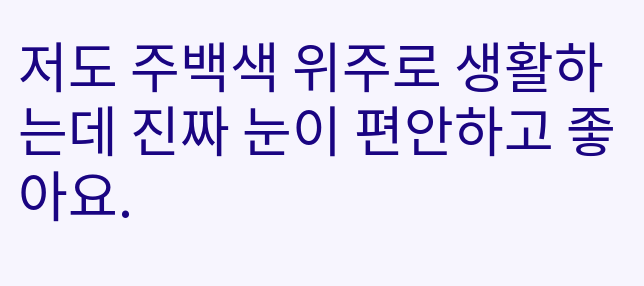저도 주백색 위주로 생활하는데 진짜 눈이 편안하고 좋아요.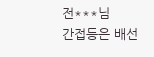전***님
간접등은 배선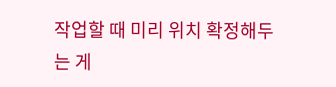작업할 때 미리 위치 확정해두는 게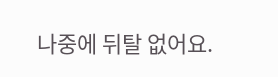나중에 뒤탈 없어요.